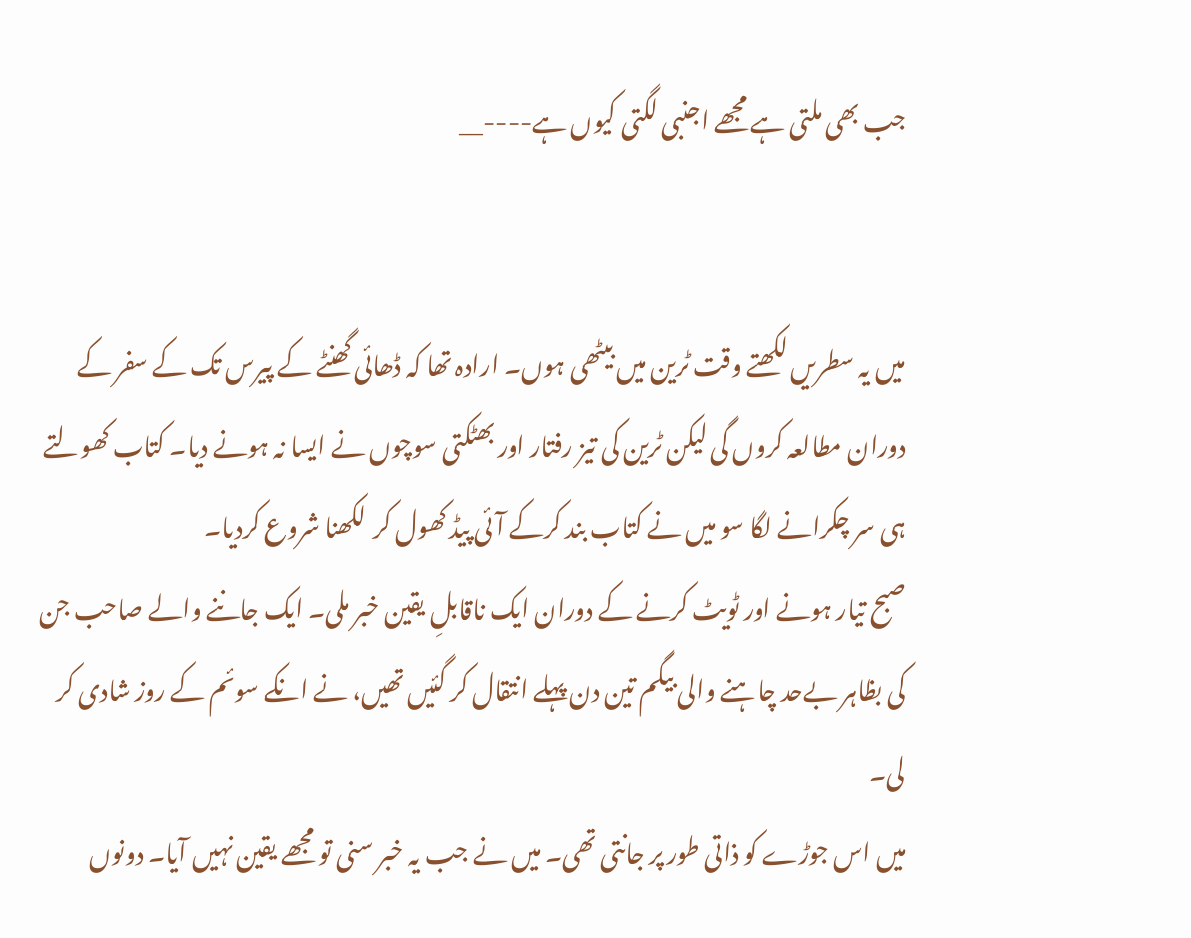جب بھی ملتی ہے مجھے اجنبی لگتی کیوں ہے----__


میں یہ سطریں لکھتے وقت ٹرین میں بیٹھی ہوں۔ ارادہ تھا کہ ڈھائی گھنٹے کے پیرس تک کے سفر کے دوران مطالعہ کروں گی لیکن ٹرین کی تیز رفتار اور بھٹکتی سوچوں نے ایسا نہ ہونے دیا۔ کتاب کھولتے ہی سر چکرانے لگا سو میں نے کتاب بند کرکے آئی پیڈ کھول کر  لکھنا شروع کردیا۔
صبح تیار ہونے اور ٹویٹ کرنے کے دوران ایک ناقابلِ یقین خبر ملی۔ ایک جاننے والے صاحب جن کی بظاہر بےحد چاہنے والی بیگم تین دن پہلے انتقال کر گئیں تھیں، نے انکے سوئم کے روز شادی کر لی۔
میں اس جوڑے کو ذاتی طور پر جانتی تھی۔ میں نے جب یہ خبر سنی تو مجھے یقین نہیں آیا۔ دونوں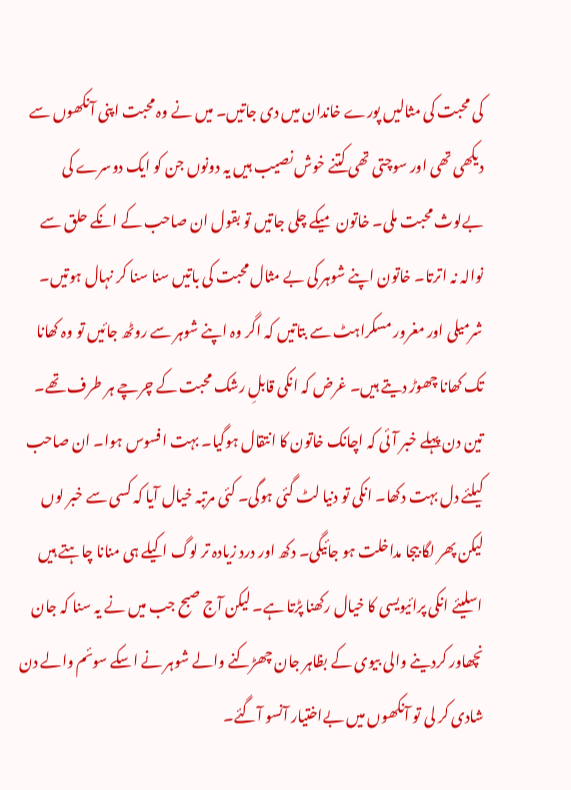کی محبت کی مثالیں پورے خاندان میں دی جاتیں۔ میں نے وہ محبت اپنی آنکھوں سے دیکھی تھی اور سوچتی تھی کتنے خوش نصیب ہیں یہ دونوں جن کو ایک دوسرے کی بےلوث محبت ملی۔ خاتون میکے چلی جاتیں تو بقول ان صاحب کے انکے حلق سے نوالہ نہ اترتا۔ خاتون اپنے شوہر کی بے مثال محبت کی باتیں سنا سنا کر نہال ہوتیں۔ شرمیلی اور مغرور مسکراہٹ سے بتاتیں کہ اگر وہ اپنے شوہر سے روٹھ جائیں تو وہ کھانا تک کھانا چھوڑ دیتے ہیں۔ غرض کہ انکی قابلِ رشک محبت کے چرچے ہر طرف تھے۔
تین دن پہلے خبر آئی کہ اچانک خاتون کا انتقال ہوگیا۔ بہت افسوس ہوا۔ ان صاحب کیلئے دل بہت دکھا۔ انکی تو دنیا لٹ گئی ہوگی۔ کئی مرتبہ خیال آیا کہ کسی سے خبر لوں لیکن پھر لگا بیجا مداخلت ہو جائیگی۔ دکھ اور درد زیادہ تر لوگ اکیلے ہی منانا چاہتے ہیں اسلیئے انکی پرائیویسی کا خیال رکھنا پڑتا ہے۔ لیکن آج صبح جب میں نے یہ سنا کہ جان نچھاور کردینے والی بیوی کے بظاہر جان چھڑکنے والے شوہر نے اسکے سوئم والے دن شادی کر لی تو آنکھوں میں بےاختیار آنسو آگئے۔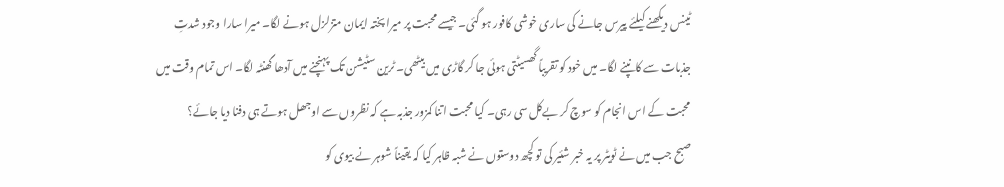ٹینس دیکھنے کیلئے پیرس جانے کی ساری خوشی کافور ہو گئی۔ جیسے محبت پر میرا پختہ ایمان متزلزل ہونے لگا۔ میرا سارا وجود شدتِ جذبات سے کانپنے لگا۔ میں خود کو تقریباً گھسیٹتی ہوئی جا کر گاڑی میں بیٹھی۔ ٹرین سٹیشن تک پہنچنے میں آدھا گھنٹہ لگا۔ اس تمام وقت میں محبت کے اس انجام کو سوچ کر بےکل سی رہی۔ کیا محبت اتنا کمزور جذبہ ہے کہ نظروں سے اوجھل ہوتے ہی دفنا دیا جائے؟
صبح جب میں نے ٹویٹر پر یہ خبر شئیر کی تو کچھ دوستوں نے شبہ ظاہر کیا کہ یقیناً شوہر نے بیوی کو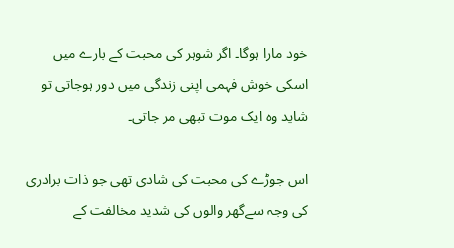خود مارا ہوگا۔ اگر شوہر کی محبت کے بارے میں اسکی خوش فہمی اپنی زندگی میں دور ہوجاتی تو شاید وہ ایک موت تبھی مر جاتی۔

اس جوڑے کی محبت کی شادی تھی جو ذات برادری کی وجہ سےگھر والوں کی شدید مخالفت کے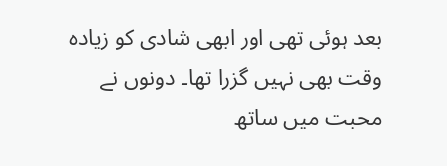بعد ہوئی تھی اور ابھی شادی کو زیادہ وقت بھی نہیں گزرا تھا۔ دونوں نے محبت میں ساتھ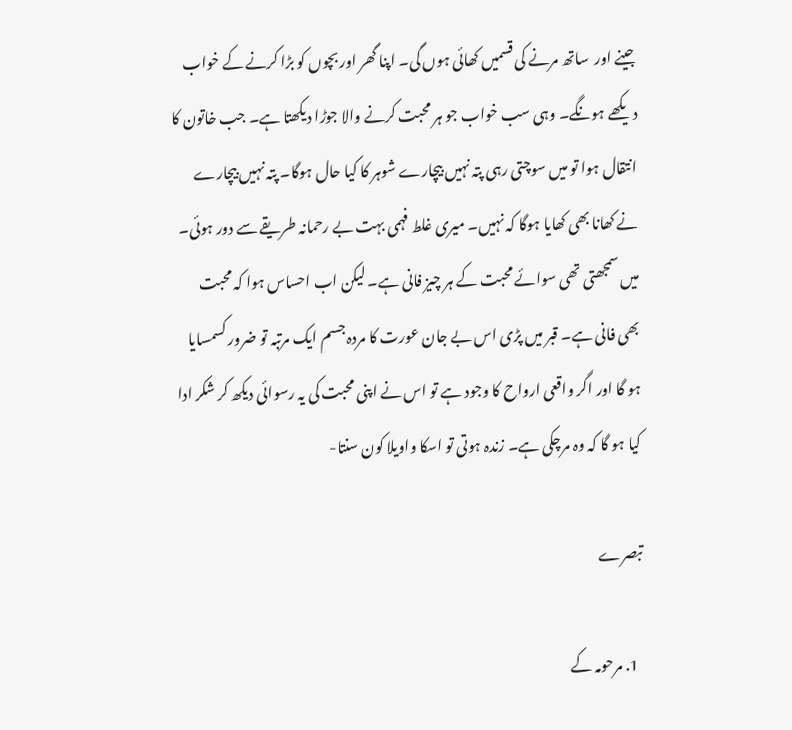جینے اور  ساتھ مرنے کی قسمیں کھائی ہوں گی۔ اپنا گھر اور بچوں کو بڑا کرنے کے خواب دیکھے ہونگے۔ وہی سب خواب جو ہر محبت کرنے والا جوڑا دیکھتا ہے۔ جب خاتون کا انتقال ہوا تو میں سوچتی رہی پتہ نہیں بیچارے شوہر کا کیا حال ہوگا۔ پتہ نہیں بیچارے نے کھانا بھی کھایا ہوگا کہ نہیں۔ میری غلط فہمی بہت بے رحمانہ طریقے سے دور ہوئی۔
میں سمجھتی تھی سوائے محبت کے ہر چیز فانی ہے۔ لیکن اب احساس ہوا کہ محبت بھی فانی ہے۔ قبر میں پڑی اس بے جان عورت کا مردہ جسم ایک مرتبہ تو ضرور کسمسایا ہو گا اور اگر واقعی ارواح کا وجود ہے تو اس نے اپنی محبت کی یہ رسوائی دیکھ کر شکر ادا کیا ہو گا کہ وہ مرچکی ہے۔ زندہ ہوتی تو اسکا واویلا کون سنتا-

تبصرے

  1. مرحومہ کے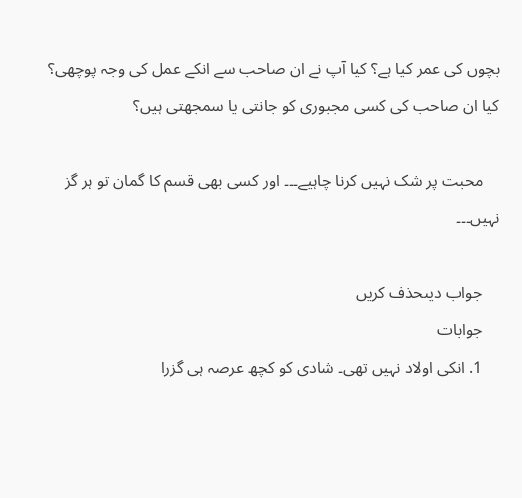بچوں کی عمر کیا ہے؟ کیا آپ نے ان صاحب سے انکے عمل کی وجہ پوچھی؟ کیا ان صاحب کی کسی مجبوری کو جانتی یا سمجھتی ہیں؟

    محبت پر شک نہیں کرنا چاہیے۔۔۔ اور کسی بھی قسم کا گمان تو ہر گز نہیں۔۔۔

    جواب دیںحذف کریں
    جوابات
    1. انکی اولاد نہیں تھی۔ شادی کو کچھ عرصہ ہی گزرا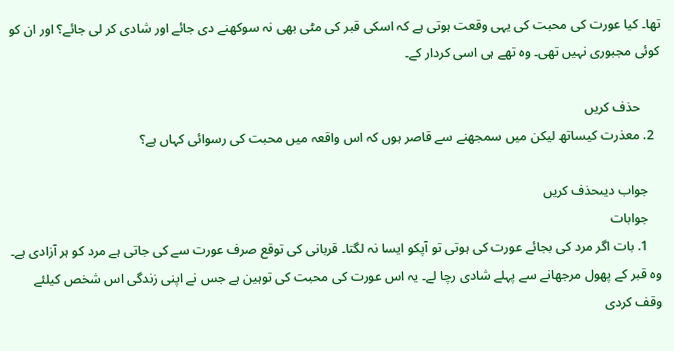تھا۔ کیا عورت کی محبت کی یہی وقعت ہوتی ہے کہ اسکی قبر کی مٹی بھی نہ سوکھنے دی جائے اور شادی کر لی جائے؟ اور ان کو کوئی مجبوری نہیں تھی۔ وہ تھے ہی اسی کردار کے۔

      حذف کریں
  2. معذرت کیساتھ لیکن میں سمجھنے سے قاصر ہوں کہ اس واقعہ میں محبت کی رسوائی کہاں ہے؟

    جواب دیںحذف کریں
    جوابات
    1. بات اگر مرد کی بجائے عورت کی ہوتی تو آپکو ایسا نہ لگتا۔ قربانی کی توقع صرف عورت سے کی جاتی ہے مرد کو ہر آزادی ہے۔ وہ قبر کے پھول مرجھانے سے پہلے شادی رچا لے۔ یہ اس عورت کی محبت کی توہین ہے جس نے اپنی زندگی اس شخص کیلئے وقف کردی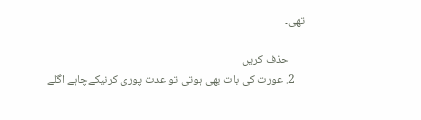تھی۔

      حذف کریں
    2. عورت کی بات بھی ہوتی تو عدت پوری کرنیکےچاہے اگلے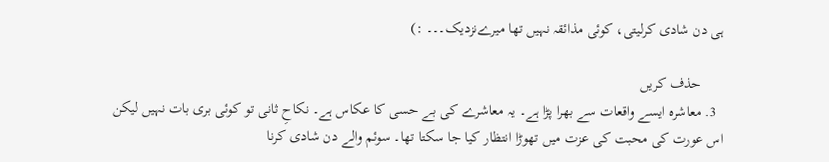ہی دن شادی کرلیتی، کوئی مذائقہ نہیں تھا میرےنزدیک۔۔۔ :)

      حذف کریں
  3. معاشرہ ایسے واقعات سے بھرا پڑا ہے۔ یہ معاشرے کی بے حسی کا عکاس ہے۔ نکاحِ ثانی تو کوئی بری بات نہیں لیکن اس عورت کی محبت کی عزت میں تھوڑا انتظار کیا جا سکتا تھا۔ سوئم والے دن شادی کرنا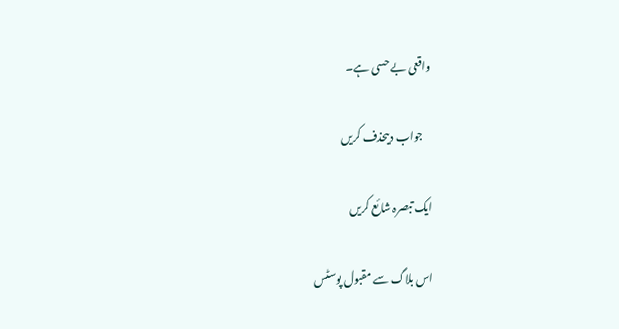واقعی بے حسی ہے۔

    جواب دیںحذف کریں

ایک تبصرہ شائع کریں

اس بلاگ سے مقبول پوسٹس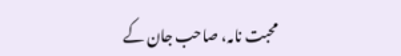محبت نامہ، صاحب جان کے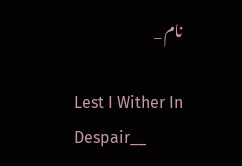نام _

Lest I Wither In Despair__